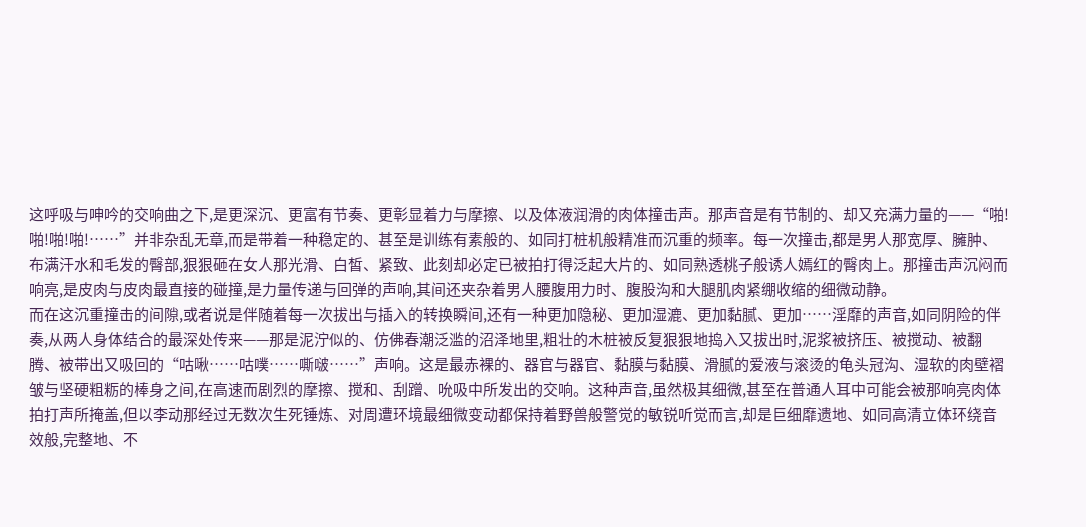这呼吸与呻吟的交响曲之下,是更深沉、更富有节奏、更彰显着力与摩擦、以及体液润滑的肉体撞击声。那声音是有节制的、却又充满力量的——“啪!啪!啪!啪!……”并非杂乱无章,而是带着一种稳定的、甚至是训练有素般的、如同打桩机般精准而沉重的频率。每一次撞击,都是男人那宽厚、臃肿、布满汗水和毛发的臀部,狠狠砸在女人那光滑、白皙、紧致、此刻却必定已被拍打得泛起大片的、如同熟透桃子般诱人嫣红的臀肉上。那撞击声沉闷而响亮,是皮肉与皮肉最直接的碰撞,是力量传递与回弹的声响,其间还夹杂着男人腰腹用力时、腹股沟和大腿肌肉紧绷收缩的细微动静。
而在这沉重撞击的间隙,或者说是伴随着每一次拔出与插入的转换瞬间,还有一种更加隐秘、更加湿漉、更加黏腻、更加……淫靡的声音,如同阴险的伴奏,从两人身体结合的最深处传来——那是泥泞似的、仿佛春潮泛滥的沼泽地里,粗壮的木桩被反复狠狠地捣入又拔出时,泥浆被挤压、被搅动、被翻腾、被带出又吸回的“咕啾……咕噗……嘶啵……”声响。这是最赤裸的、器官与器官、黏膜与黏膜、滑腻的爱液与滚烫的龟头冠沟、湿软的肉壁褶皱与坚硬粗粝的棒身之间,在高速而剧烈的摩擦、搅和、刮蹭、吮吸中所发出的交响。这种声音,虽然极其细微,甚至在普通人耳中可能会被那响亮肉体拍打声所掩盖,但以李动那经过无数次生死锤炼、对周遭环境最细微变动都保持着野兽般警觉的敏锐听觉而言,却是巨细靡遗地、如同高清立体环绕音效般,完整地、不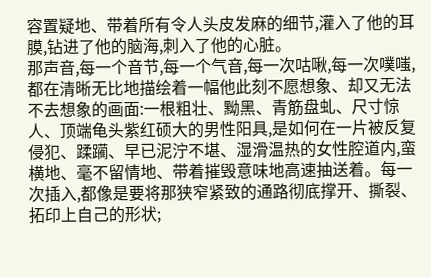容置疑地、带着所有令人头皮发麻的细节,灌入了他的耳膜,钻进了他的脑海,刺入了他的心脏。
那声音,每一个音节,每一个气音,每一次咕啾,每一次噗嗤,都在清晰无比地描绘着一幅他此刻不愿想象、却又无法不去想象的画面:一根粗壮、黝黑、青筋盘虬、尺寸惊人、顶端龟头紫红硕大的男性阳具,是如何在一片被反复侵犯、蹂躏、早已泥泞不堪、湿滑温热的女性腔道内,蛮横地、毫不留情地、带着摧毁意味地高速抽送着。每一次插入,都像是要将那狭窄紧致的通路彻底撑开、撕裂、拓印上自己的形状;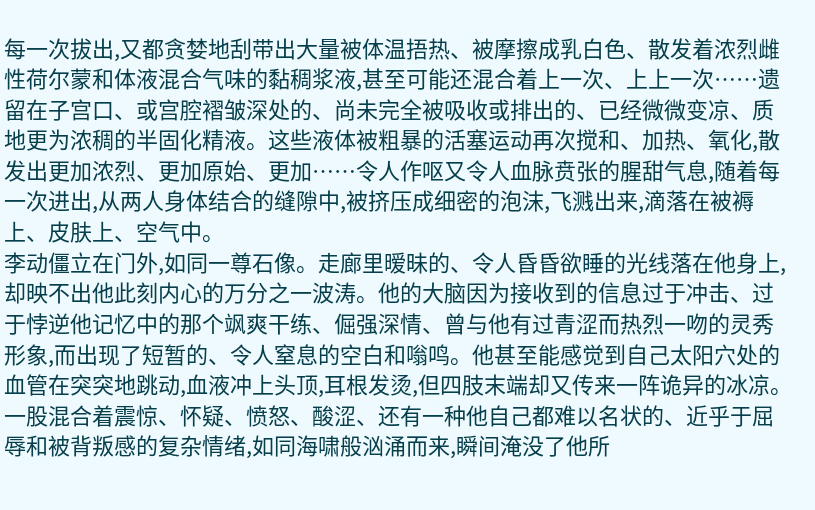每一次拔出,又都贪婪地刮带出大量被体温捂热、被摩擦成乳白色、散发着浓烈雌性荷尔蒙和体液混合气味的黏稠浆液,甚至可能还混合着上一次、上上一次……遗留在子宫口、或宫腔褶皱深处的、尚未完全被吸收或排出的、已经微微变凉、质地更为浓稠的半固化精液。这些液体被粗暴的活塞运动再次搅和、加热、氧化,散发出更加浓烈、更加原始、更加……令人作呕又令人血脉贲张的腥甜气息,随着每一次进出,从两人身体结合的缝隙中,被挤压成细密的泡沫,飞溅出来,滴落在被褥上、皮肤上、空气中。
李动僵立在门外,如同一尊石像。走廊里暧昧的、令人昏昏欲睡的光线落在他身上,却映不出他此刻内心的万分之一波涛。他的大脑因为接收到的信息过于冲击、过于悖逆他记忆中的那个飒爽干练、倔强深情、曾与他有过青涩而热烈一吻的灵秀形象,而出现了短暂的、令人窒息的空白和嗡鸣。他甚至能感觉到自己太阳穴处的血管在突突地跳动,血液冲上头顶,耳根发烫,但四肢末端却又传来一阵诡异的冰凉。一股混合着震惊、怀疑、愤怒、酸涩、还有一种他自己都难以名状的、近乎于屈辱和被背叛感的复杂情绪,如同海啸般汹涌而来,瞬间淹没了他所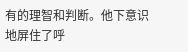有的理智和判断。他下意识地屏住了呼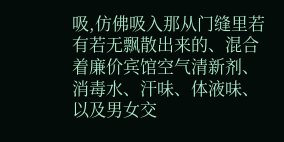吸,仿佛吸入那从门缝里若有若无飘散出来的、混合着廉价宾馆空气清新剂、消毒水、汗味、体液味、以及男女交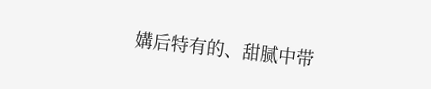媾后特有的、甜腻中带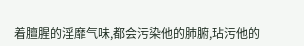着膻腥的淫靡气味,都会污染他的肺腑,玷污他的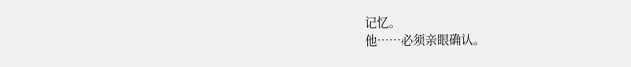记忆。
他……必须亲眼确认。